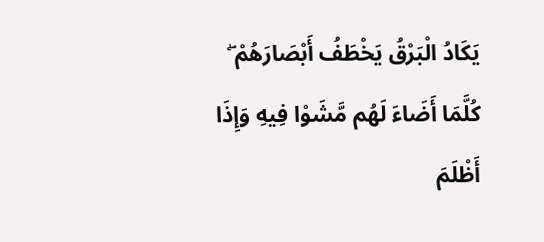يَكَادُ الْبَرْقُ يَخْطَفُ أَبْصَارَهُمْ ۖ كُلَّمَا أَضَاءَ لَهُم مَّشَوْا فِيهِ وَإِذَا أَظْلَمَ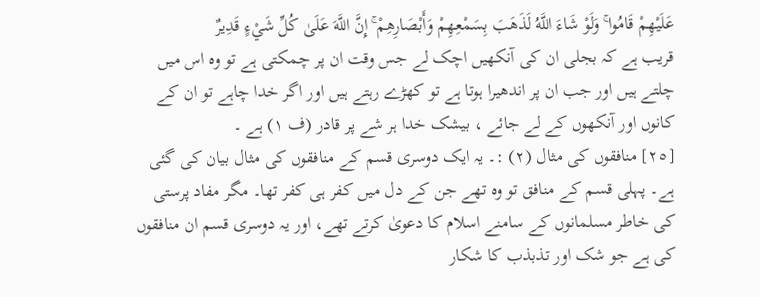عَلَيْهِمْ قَامُوا ۚ وَلَوْ شَاءَ اللَّهُ لَذَهَبَ بِسَمْعِهِمْ وَأَبْصَارِهِمْ ۚ إِنَّ اللَّهَ عَلَىٰ كُلِّ شَيْءٍ قَدِيرٌ
قریب ہے کہ بجلی ان کی آنکھیں اچک لے جس وقت ان پر چمکتی ہے تو وہ اس میں چلتے ہیں اور جب ان پر اندھیرا ہوتا ہے تو کھڑے رہتے ہیں اور اگر خدا چاہے تو ان کے کانوں اور آنکھوں کے لے جائے ، بیشک خدا ہر شے پر قادر (ف ١) ہے ۔
[٢٥] منافقوں کی مثال (٢) :۔ یہ ایک دوسری قسم کے منافقوں کی مثال بیان کی گئی ہے۔ پہلی قسم کے منافق تو وہ تھے جن کے دل میں کفر ہی کفر تھا۔ مگر مفاد پرستی کی خاطر مسلمانوں کے سامنے اسلام کا دعویٰ کرتے تھے، اور یہ دوسری قسم ان منافقوں کی ہے جو شک اور تذبذب کا شکار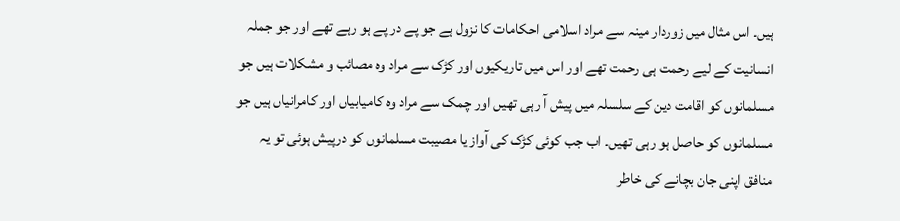ہیں۔ اس مثال میں زوردار مینہ سے مراد اسلامی احکامات کا نزول ہے جو پے در پے ہو رہے تھے اور جو جملہ انسانیت کے لیے رحمت ہی رحمت تھے اور اس میں تاریکیوں اور کڑک سے مراد وہ مصائب و مشکلات ہیں جو مسلمانوں کو اقامت دین کے سلسلہ میں پیش آ رہی تھیں اور چمک سے مراد وہ کامیابیاں اور کامرانیاں ہیں جو مسلمانوں کو حاصل ہو رہی تھیں۔ اب جب کوئی کڑک کی آواز یا مصیبت مسلمانوں کو درپیش ہوئی تو یہ منافق اپنی جان بچانے کی خاطر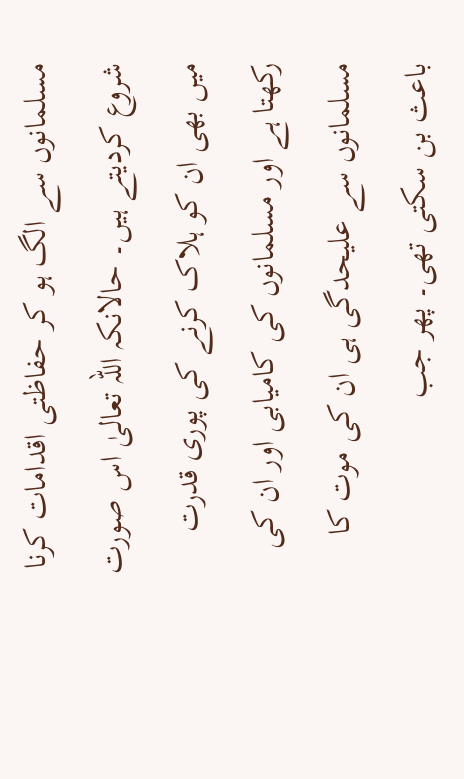مسلمانوں سے الگ ہو کر حفاظتی اقدامات کرنا شروع کردیتے ہیں۔ حالانکہ اللہ تعالیٰ اس صورت میں بھی ان کو ہلاک کرنے کی پوری قدرت رکھتا ہے اور مسلمانوں کی کامیابی اور ان کی مسلمانوں سے علیحدگی ہی ان کی موت کا باعث بن سکتی تھی۔ پھر جب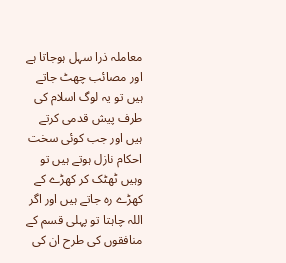معاملہ ذرا سہل ہوجاتا ہے اور مصائب چھٹ جاتے ہیں تو یہ لوگ اسلام کی طرف پیش قدمی کرتے ہیں اور جب کوئی سخت احکام نازل ہوتے ہیں تو وہیں ٹھٹک کر کھڑے کے کھڑے رہ جاتے ہیں اور اگر اللہ چاہتا تو پہلی قسم کے منافقوں کی طرح ان کی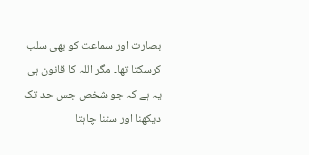بصارت اور سماعت کو بھی سلب کرسکتا تھا۔ مگر اللہ کا قانون ہی یہ ہے کہ جو شخص جس حد تک دیکھنا اور سننا چاہتا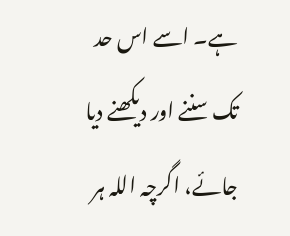ہے۔ اسے اس حد تک سننے اور دیکھنے دیا جائے، اگرچہ اللہ ہر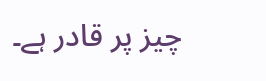چیز پر قادر ہے۔